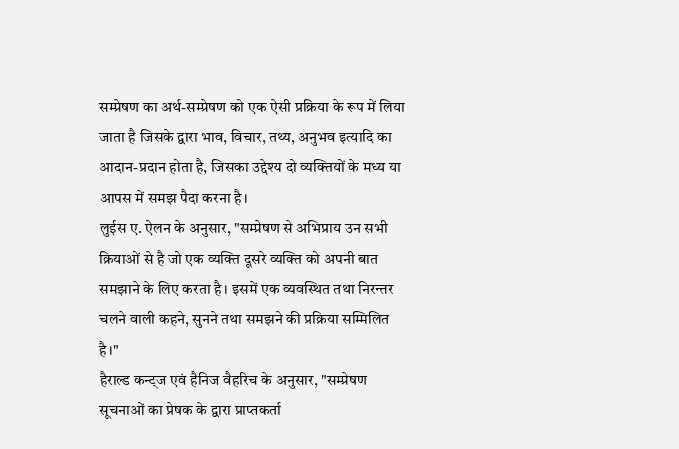सम्प्रेषण का अर्थ-सम्प्रेषण को एक ऐसी प्रक्रिया के रूप में लिया जाता है जिसके द्वारा भाव, विचार, तथ्य, अनुभव इत्यादि का आदान-प्रदान होता है, जिसका उद्देश्य दो व्यक्तियों के मध्य या आपस में समझ पैदा करना है।
लुईस ए. ऐलन के अनुसार, "सम्प्रेषण से अभिप्राय उन सभी क्रियाओं से है जो एक व्यक्ति दूसरे व्यक्ति को अपनी बात समझाने के लिए करता है। इसमें एक व्यवस्थित तथा निरन्तर चलने वाली कहने, सुनने तथा समझने की प्रक्रिया सम्मिलित है।"
हैराल्ड कन्ट्ज एवं हैनिज वैहरिच के अनुसार, "सम्प्रेषण सूचनाओं का प्रेषक के द्वारा प्राप्तकर्ता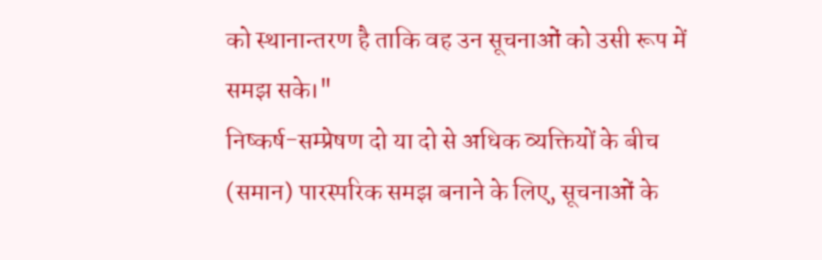को स्थानान्तरण है ताकि वह उन सूचनाओं को उसी रूप में समझ सके।"
निष्कर्ष-सम्प्रेषण दो या दो से अधिक व्यक्तियों के बीच (समान) पारस्परिक समझ बनाने के लिए, सूचनाओं के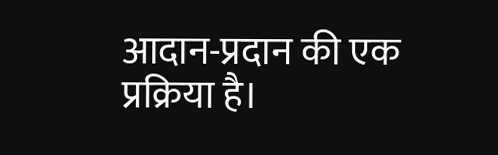आदान-प्रदान की एक प्रक्रिया है।